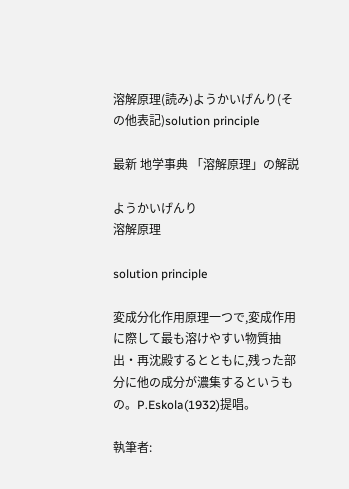溶解原理(読み)ようかいげんり(その他表記)solution principle

最新 地学事典 「溶解原理」の解説

ようかいげんり
溶解原理

solution principle

変成分化作用原理一つで,変成作用に際して最も溶けやすい物質抽出・再沈殿するとともに,残った部分に他の成分が濃集するというもの。P.Eskola(1932)提唱。

執筆者: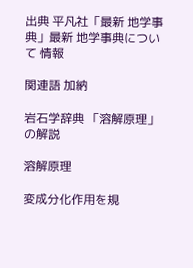出典 平凡社「最新 地学事典」最新 地学事典について 情報

関連語 加納

岩石学辞典 「溶解原理」の解説

溶解原理

変成分化作用を規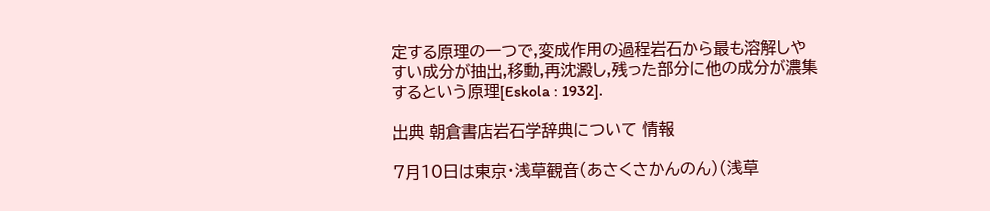定する原理の一つで,変成作用の過程岩石から最も溶解しやすい成分が抽出,移動,再沈澱し,残った部分に他の成分が濃集するという原理[Eskola : 1932].

出典 朝倉書店岩石学辞典について 情報

7月10日は東京・浅草観音(あさくさかんのん)(浅草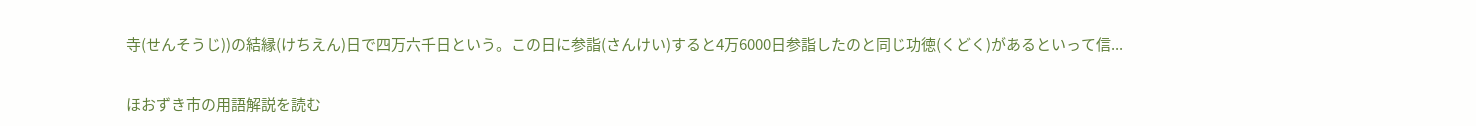寺(せんそうじ))の結縁(けちえん)日で四万六千日という。この日に参詣(さんけい)すると4万6000日参詣したのと同じ功徳(くどく)があるといって信...

ほおずき市の用語解説を読む